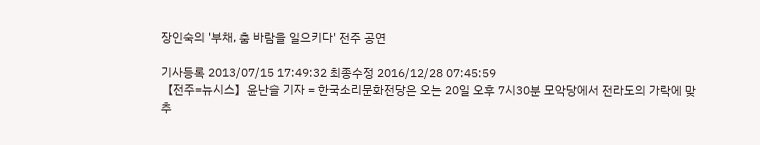장인숙의 '부채, 춤 바람을 일으키다' 전주 공연

기사등록 2013/07/15 17:49:32 최종수정 2016/12/28 07:45:59
【전주=뉴시스】윤난슬 기자 = 한국소리문화전당은 오는 20일 오후 7시30분 모악당에서 전라도의 가락에 맞추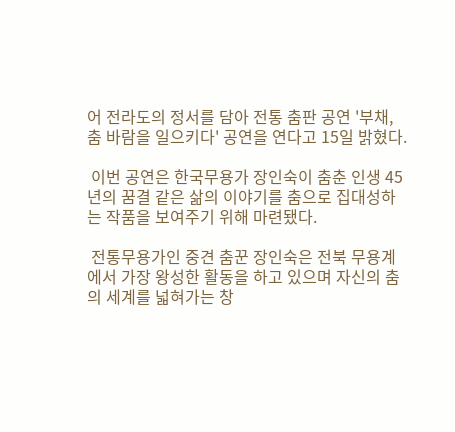어 전라도의 정서를 담아 전통 춤판 공연 '부채, 춤 바람을 일으키다' 공연을 연다고 15일 밝혔다.

 이번 공연은 한국무용가 장인숙이 춤춘 인생 45년의 꿈결 같은 삶의 이야기를 춤으로 집대성하는 작품을 보여주기 위해 마련됐다.

 전통무용가인 중견 춤꾼 장인숙은 전북 무용계에서 가장 왕성한 활동을 하고 있으며 자신의 춤의 세계를 넓혀가는 창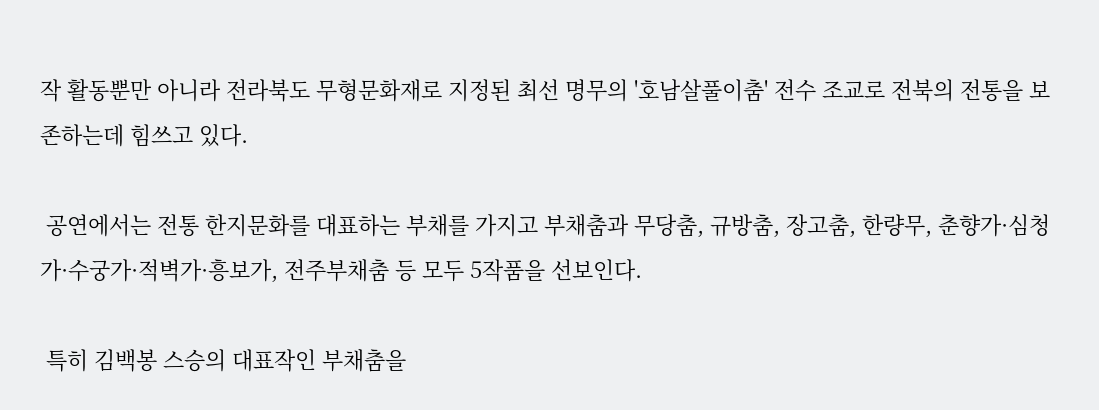작 활동뿐만 아니라 전라북도 무형문화재로 지정된 최선 명무의 '호남살풀이춤' 전수 조교로 전북의 전통을 보존하는데 힘쓰고 있다.

 공연에서는 전통 한지문화를 대표하는 부채를 가지고 부채춤과 무당춤, 규방춤, 장고춤, 한량무, 춘향가·심청가·수궁가·적벽가·흥보가, 전주부채춤 등 모두 5작품을 선보인다.

 특히 김백봉 스승의 대표작인 부채춤을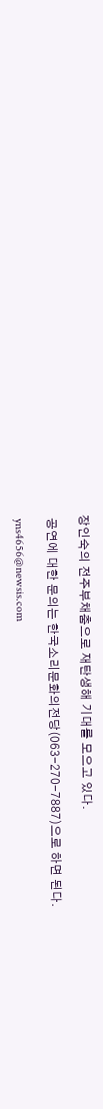장인숙의 전주부채춤으로 재탄생해 기대를 모으고 있다.

 공연에 대한 문의는 한국소리문화의전당(063-270-7887)으로 하면 된다.

 yns4656@newsis.com